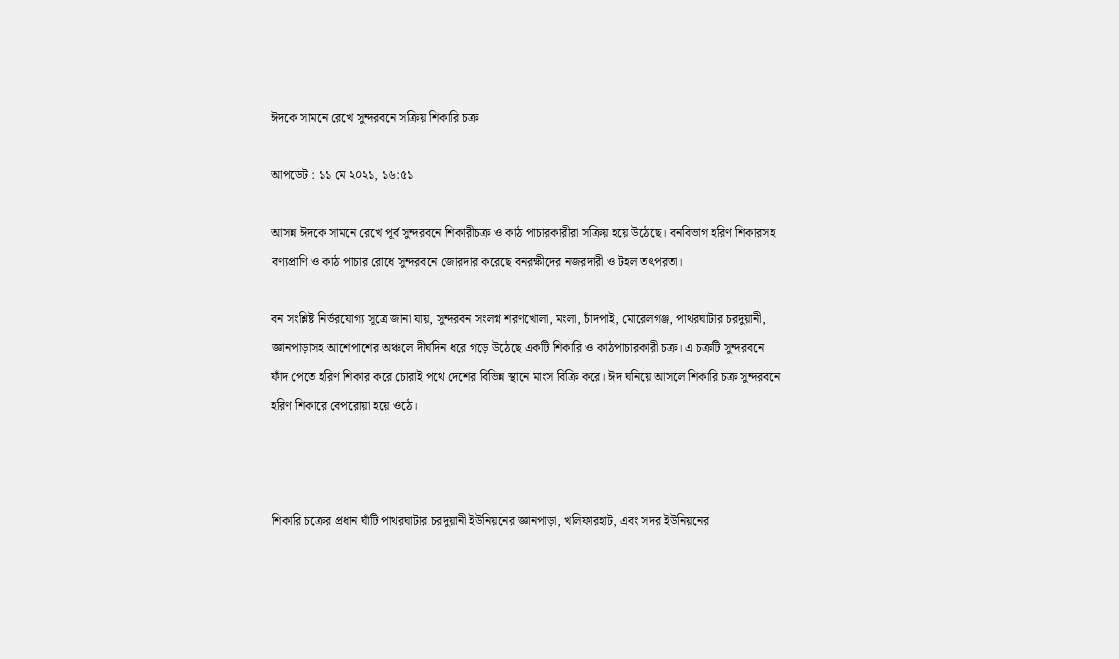ঈদকে সামনে রেখে সুন্দরবনে সক্রিয় শিকারি চক্র

আপডেট : ১১ মে ২০২১, ১৬:৫১

আসন্ন ঈদকে সামনে রেখে পূর্ব সুন্দরবনে শিকারীচক্র ও কাঠ পাচারকারীরা সক্রিয় হয়ে উঠেছে। বনবিভাগ হরিণ শিকারসহ বণ্যপ্রাণি ও কাঠ পাচার রোধে সুন্দরবনে জোরদার করেছে বনরক্ষীদের নজরদারী ও টহল তৎপরতা।

বন সংশ্লিষ্ট নির্ভরযোগ্য সূত্রে জানা যায়, সুন্দরবন সংলগ্ন শরণখোলা, মংলা, চাঁদপাই, মোরেলগঞ্জ, পাথরঘাটার চরদুয়ানী, জ্ঞানপাড়াসহ আশেপাশের অঞ্চলে দীর্ঘদিন ধরে গড়ে উঠেছে একটি শিকারি ও কাঠপাচারকারী চক্র। এ চক্রটি সুন্দরবনে ফাঁদ পেতে হরিণ শিকার করে চোরাই পথে দেশের বিভিন্ন স্থানে মাংস বিক্রি করে। ঈদ ঘনিয়ে আসলে শিকারি চক্র সুন্দরবনে হরিণ শিকারে বেপরোয়া হয়ে ওঠে।



শিকারি চক্রের প্রধান ঘাঁটি পাথরঘাটার চরদুয়ানী ইউনিয়নের জ্ঞানপাড়া, খলিফারহাট, এবং সদর ইউনিয়নের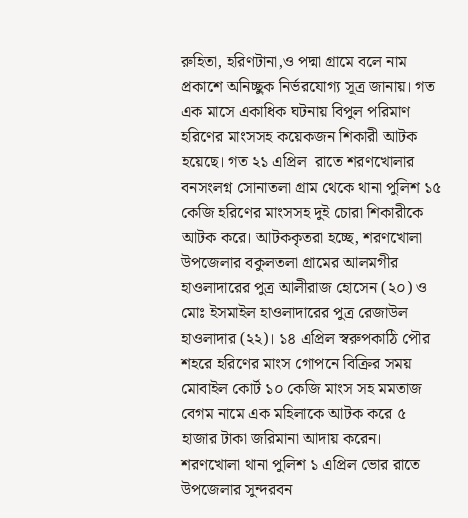রুহিতা, হরিণটানা,ও পদ্মা গ্রামে বলে নাম প্রকাশে অনিচ্ছুক নির্ভরযোগ্য সূত্র জানায়। গত এক মাসে একাধিক ঘটনায় বিপুল পরিমাণ হরিণের মাংসসহ কয়েকজন শিকারী আটক হয়েছে। গত ২১ এপ্রিল  রাতে শরণখোলার বনসংলগ্ন সোনাতলা গ্রাম থেকে থানা পুলিশ ১৫ কেজি হরিণের মাংসসহ দুই চোরা শিকারীকে আটক করে। আটককৃতরা হচ্ছে, শরণখোলা উপজেলার বকুলতলা গ্রামের আলমগীর হাওলাদারের পুত্র আলীরাজ হোসেন (২০) ও মোঃ ইসমাইল হাওলাদারের পুত্র রেজাউল হাওলাদার (২২)। ১৪ এপ্রিল স্বরুপকাঠি পৌর শহরে হরিণের মাংস গোপনে বিক্রির সময় মোবাইল কোর্ট ১০ কেজি মাংস সহ মমতাজ বেগম নামে এক মহিলাকে আটক করে ৫ হাজার টাকা জরিমানা আদায় করেন। শরণখোলা থানা পুলিশ ১ এপ্রিল ভোর রাতে উপজেলার সুন্দরবন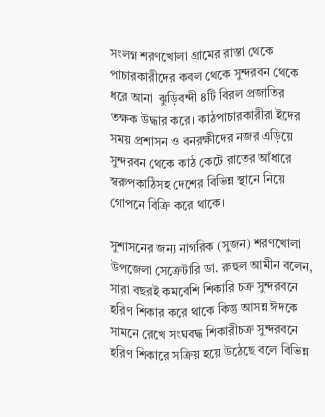সংলগ্ন শরণখোলা গ্রামের রাস্তা থেকে পাচারকারীদের কবল থেকে সুন্দরবন থেকে ধরে আনা  ঝুড়িবন্দী ৪টি বিরল প্রজাতির তক্ষক উদ্ধার করে। কাঠপাচারকারীরা ইদের সময় প্রশাসন ও বনরক্ষীদের নজর এড়িয়ে সুন্দরবন থেকে কাঠ কেটে রাতের আঁধারে স্বরুপকাঠিসহ দেশের বিভিন্ন স্থানে নিয়ে গোপনে বিক্রি করে থাকে।

সুশাসনের জন্য নাগরিক (সুজন) শরণখোলা উপজেলা সেক্রেটারি ডা. রুহুল আমীন বলেন, সারা বছরই কমবেশি শিকারি চক্র সুন্দরবনে হরিণ শিকার করে থাকে কিন্তু আসন্ন ঈদকে সামনে রেখে সংঘবদ্ধ শিকারীচক্র সুন্দরবনে হরিণ শিকারে সক্রিয় হয়ে উঠেছে বলে বিভিন্ন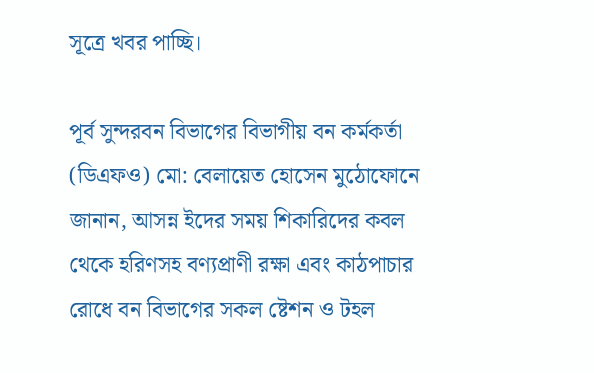সূত্রে খবর পাচ্ছি।

পূর্ব সুন্দরবন বিভাগের বিভাগীয় বন কর্মকর্তা (ডিএফও) মো: বেলায়েত হোসেন মুঠোফোনে জানান, আসন্ন ইদের সময় শিকারিদের কবল থেকে হরিণসহ বণ্যপ্রাণী রক্ষা এবং কাঠপাচার রোধে বন বিভাগের সকল ষ্টেশন ও টহল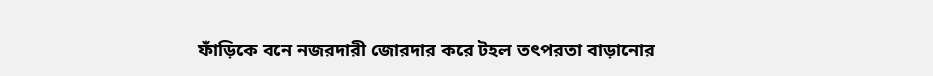ফাঁড়িকে বনে নজরদারী জোরদার করে টহল তৎপরতা বাড়ানোর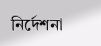নির্দেশনা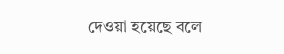দেওয়া হয়েছে বলে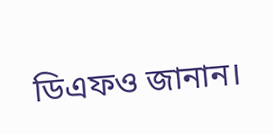ডিএফও জানান।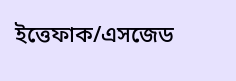ইত্তেফাক/এসজেড